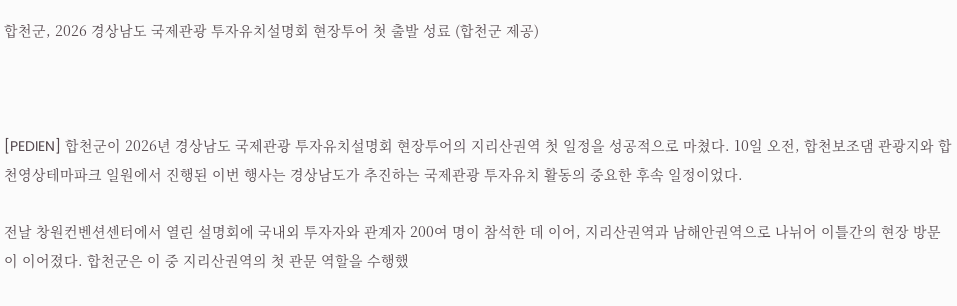합천군, 2026 경상남도 국제관광 투자유치설명회 현장투어 첫 출발 성료 (합천군 제공)



[PEDIEN] 합천군이 2026년 경상남도 국제관광 투자유치설명회 현장투어의 지리산권역 첫 일정을 성공적으로 마쳤다. 10일 오전, 합천보조댐 관광지와 합천영상테마파크 일원에서 진행된 이번 행사는 경상남도가 추진하는 국제관광 투자유치 활동의 중요한 후속 일정이었다.

전날 창원컨벤션센터에서 열린 설명회에 국내외 투자자와 관계자 200여 명이 참석한 데 이어, 지리산권역과 남해안권역으로 나뉘어 이틀간의 현장 방문이 이어졌다. 합천군은 이 중 지리산권역의 첫 관문 역할을 수행했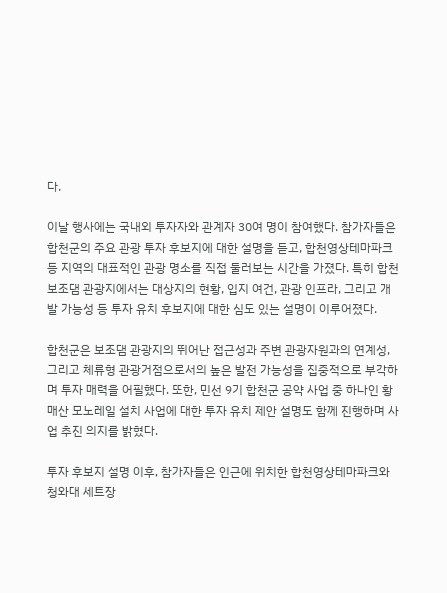다.

이날 행사에는 국내외 투자자와 관계자 30여 명이 참여했다. 참가자들은 합천군의 주요 관광 투자 후보지에 대한 설명을 듣고, 합천영상테마파크 등 지역의 대표적인 관광 명소를 직접 둘러보는 시간을 가졌다. 특히 합천보조댐 관광지에서는 대상지의 현황, 입지 여건, 관광 인프라, 그리고 개발 가능성 등 투자 유치 후보지에 대한 심도 있는 설명이 이루어졌다.

합천군은 보조댐 관광지의 뛰어난 접근성과 주변 관광자원과의 연계성, 그리고 체류형 관광거점으로서의 높은 발전 가능성을 집중적으로 부각하며 투자 매력을 어필했다. 또한, 민선 9기 합천군 공약 사업 중 하나인 황매산 모노레일 설치 사업에 대한 투자 유치 제안 설명도 함께 진행하며 사업 추진 의지를 밝혔다.

투자 후보지 설명 이후, 참가자들은 인근에 위치한 합천영상테마파크와 청와대 세트장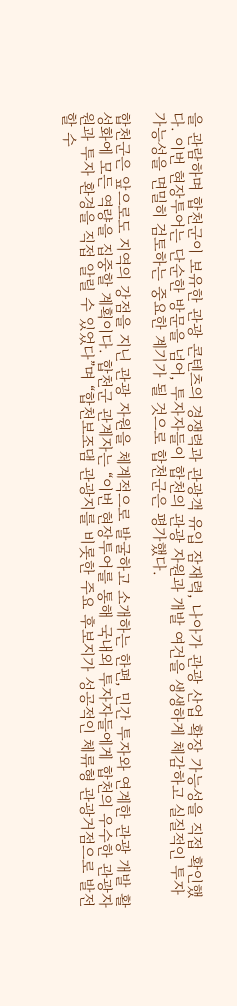을 관람하며 합천군이 보유한 관광 콘텐츠의 경쟁력과 관광객 유입 잠재력, 나아가 관광 산업 확장 가능성을 직접 확인했다. 이번 현장투어는 단순한 방문을 넘어, 투자자들이 합천의 관광 자원과 개발 여건을 생생하게 체감하고 실질적인 투자 가능성을 면밀히 검토하는 중요한 계기가 될 것으로 합천군은 평가했다.

합천군은 앞으로도 지역의 강점을 지닌 관광 자원을 체계적으로 발굴하고 소개하는 한편, 민간 투자와 연계한 관광 개발 활성화에 모든 역량을 집중할 계획이다. 합천군 관계자는 “이번 현장투어를 통해 국내외 투자자들에게 합천의 우수한 관광자원과 투자 환경을 직접 알릴 수 있었다”며 “합천보조댐 관광지를 비롯한 주요 후보지가 성공적인 체류형 관광거점으로 발전할 수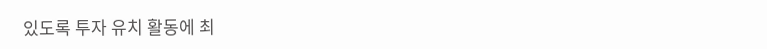있도록 투자 유치 활동에 최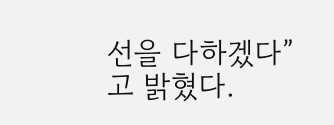선을 다하겠다”고 밝혔다.